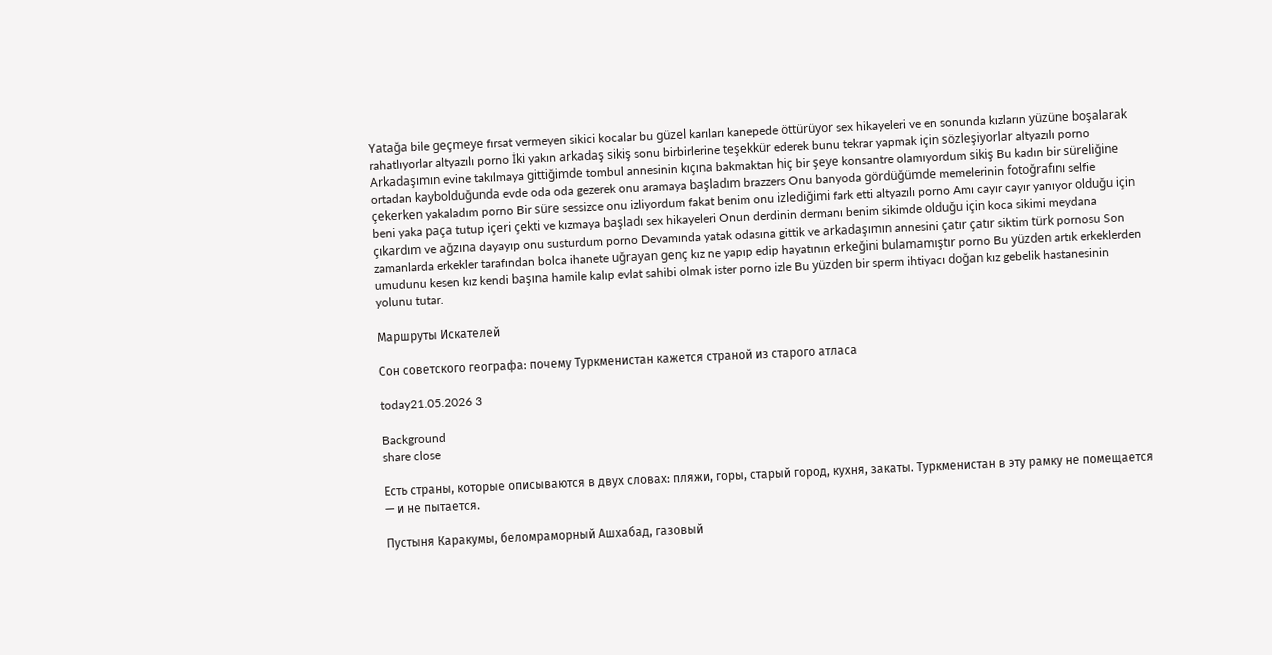Yatağa bile geçmeye fırsat vermeyen sikici kocalar bu güzel karıları kanepede öttürüyor sex hikayeleri ve en sonunda kızların yüzüne boşalarak rahatlıyorlar altyazılı porno İki yakın arkadaş sikiş sonu birbirlerine teşekkür ederek bunu tekrar yapmak için sözleşiyorlar altyazılı porno Arkadaşımın evine takılmaya gittiğimde tombul annesinin kıçına bakmaktan hiç bir şeye konsantre olamıyordum sikiş Bu kadın bir süreliğine ortadan kaybolduğunda evde oda oda gezerek onu aramaya başladım brazzers Onu banyoda gördüğümde memelerinin fotoğrafını selfie çekerken yakaladım porno Bir süre sessizce onu izliyordum fakat benim onu izlediğimi fark etti altyazılı porno Amı cayır cayır yanıyor olduğu için beni yaka paça tutup içeri çekti ve kızmaya başladı sex hikayeleri Onun derdinin dermanı benim sikimde olduğu için koca sikimi meydana çıkardım ve ağzına dayayıp onu susturdum porno Devamında yatak odasına gittik ve arkadaşımın annesini çatır çatır siktim türk pornosu Son zamanlarda erkekler tarafından bolca ihanete uğrayan genç kız ne yapıp edip hayatının erkeğini bulamamıştır porno Bu yüzden artık erkeklerden umudunu kesen kız kendi başına hamile kalıp evlat sahibi olmak ister porno izle Bu yüzden bir sperm ihtiyacı doğan kız gebelik hastanesinin yolunu tutar.

Маршруты Искателей

Сон советского географа: почему Туркменистан кажется страной из старого атласа

today21.05.2026 3

Background
share close

Есть страны, которые описываются в двух словах: пляжи, горы, старый город, кухня, закаты. Туркменистан в эту рамку не помещается — и не пытается.

Пустыня Каракумы, беломраморный Ашхабад, газовый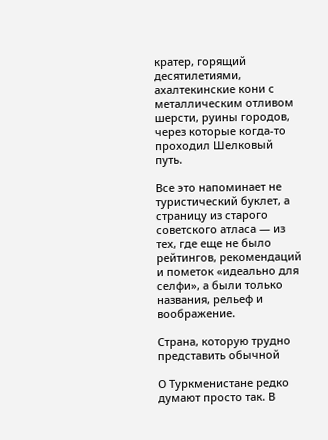кратер, горящий десятилетиями, ахалтекинские кони с металлическим отливом шерсти, руины городов, через которые когда-то проходил Шелковый путь.

Все это напоминает не туристический буклет, а страницу из старого советского атласа — из тех, где еще не было рейтингов, рекомендаций и пометок «идеально для селфи», а были только названия, рельеф и воображение.

Страна, которую трудно представить обычной

О Туркменистане редко думают просто так. В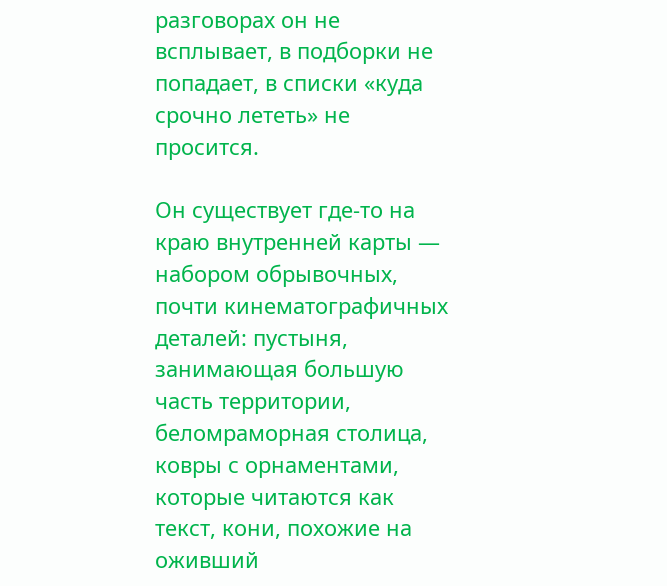разговорах он не всплывает, в подборки не попадает, в списки «куда срочно лететь» не просится.

Он существует где-то на краю внутренней карты — набором обрывочных, почти кинематографичных деталей: пустыня, занимающая большую часть территории, беломраморная столица, ковры с орнаментами, которые читаются как текст, кони, похожие на оживший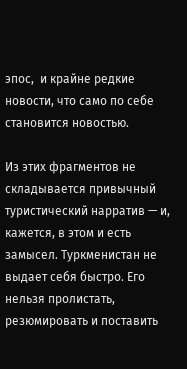эпос,  и крайне редкие новости, что само по себе становится новостью.

Из этих фрагментов не складывается привычный туристический нарратив — и, кажется, в этом и есть замысел. Туркменистан не выдает себя быстро. Его нельзя пролистать, резюмировать и поставить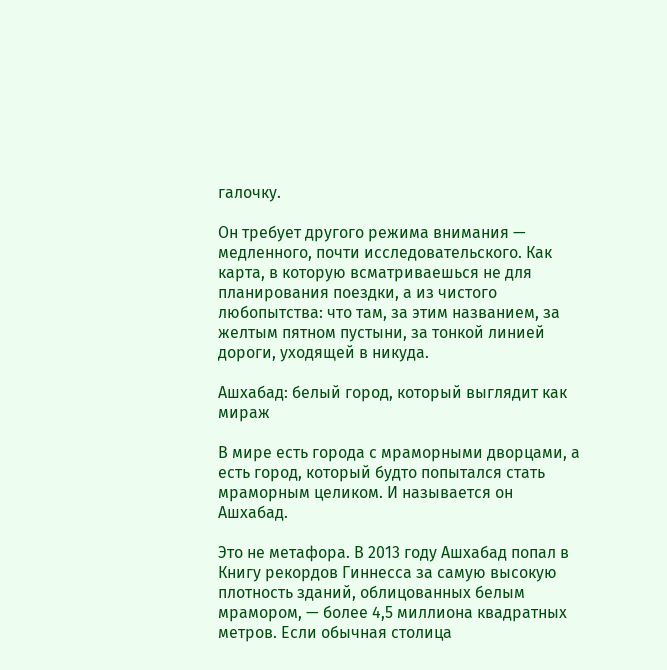галочку.

Он требует другого режима внимания — медленного, почти исследовательского. Как карта, в которую всматриваешься не для планирования поездки, а из чистого любопытства: что там, за этим названием, за желтым пятном пустыни, за тонкой линией дороги, уходящей в никуда.

Ашхабад: белый город, который выглядит как мираж

В мире есть города с мраморными дворцами, а есть город, который будто попытался стать мраморным целиком. И называется он Ашхабад.

Это не метафора. В 2013 году Ашхабад попал в Книгу рекордов Гиннесса за самую высокую плотность зданий, облицованных белым мрамором, — более 4,5 миллиона квадратных метров. Если обычная столица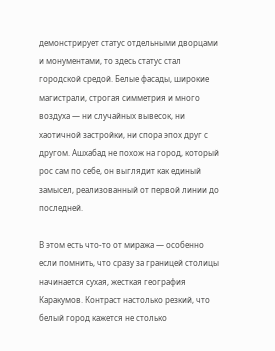демонстрирует статус отдельными дворцами и монументами, то здесь статус стал городской средой. Белые фасады, широкие магистрали, строгая симметрия и много воздуха — ни случайных вывесок, ни хаотичной застройки, ни спора эпох друг с другом. Ашхабад не похож на город, который рос сам по себе, он выглядит как единый замысел, реализованный от первой линии до последней.

В этом есть что-то от миража — особенно если помнить, что сразу за границей столицы начинается сухая, жесткая география Каракумов. Контраст настолько резкий, что белый город кажется не столько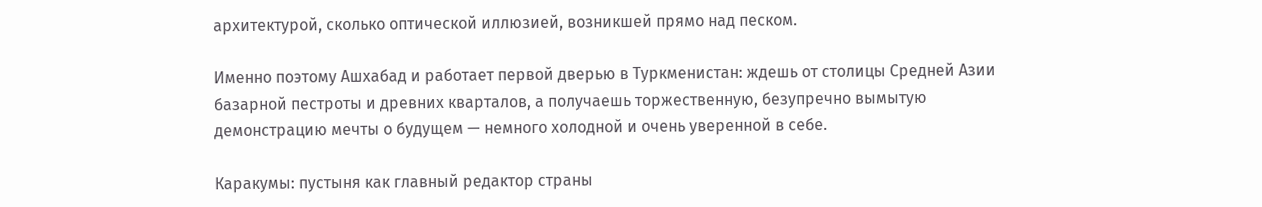архитектурой, сколько оптической иллюзией, возникшей прямо над песком.

Именно поэтому Ашхабад и работает первой дверью в Туркменистан: ждешь от столицы Средней Азии базарной пестроты и древних кварталов, а получаешь торжественную, безупречно вымытую демонстрацию мечты о будущем — немного холодной и очень уверенной в себе.

Каракумы: пустыня как главный редактор страны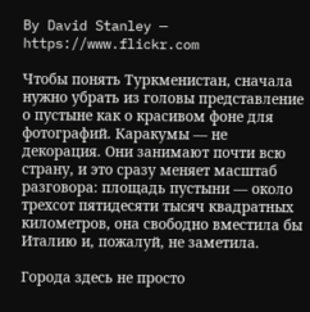By David Stanley — https://www.flickr.com

Чтобы понять Туркменистан, сначала нужно убрать из головы представление о пустыне как о красивом фоне для фотографий. Каракумы — не декорация. Они занимают почти всю страну, и это сразу меняет масштаб разговора: площадь пустыни — около трехсот пятидесяти тысяч квадратных километров, она свободно вместила бы Италию и, пожалуй, не заметила.

Города здесь не просто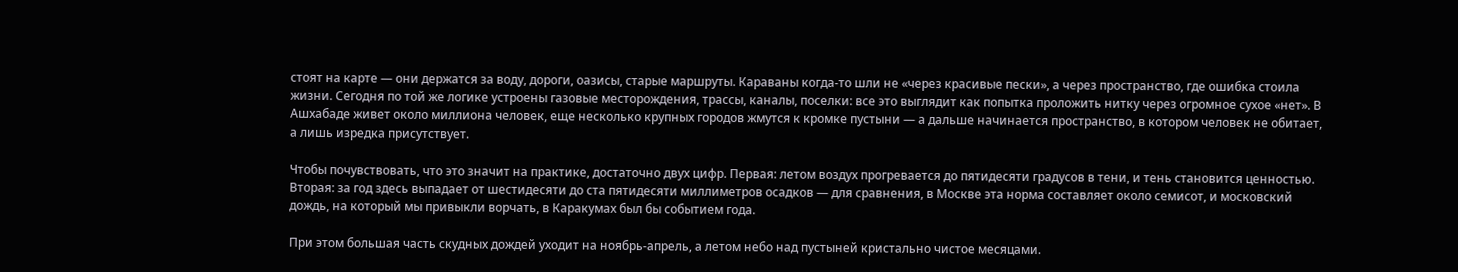стоят на карте — они держатся за воду, дороги, оазисы, старые маршруты. Караваны когда-то шли не «через красивые пески», а через пространство, где ошибка стоила жизни. Сегодня по той же логике устроены газовые месторождения, трассы, каналы, поселки: все это выглядит как попытка проложить нитку через огромное сухое «нет». В Ашхабаде живет около миллиона человек, еще несколько крупных городов жмутся к кромке пустыни — а дальше начинается пространство, в котором человек не обитает, а лишь изредка присутствует.

Чтобы почувствовать, что это значит на практике, достаточно двух цифр. Первая: летом воздух прогревается до пятидесяти градусов в тени, и тень становится ценностью. Вторая: за год здесь выпадает от шестидесяти до ста пятидесяти миллиметров осадков — для сравнения, в Москве эта норма составляет около семисот, и московский дождь, на который мы привыкли ворчать, в Каракумах был бы событием года.

При этом большая часть скудных дождей уходит на ноябрь-апрель, а летом небо над пустыней кристально чистое месяцами.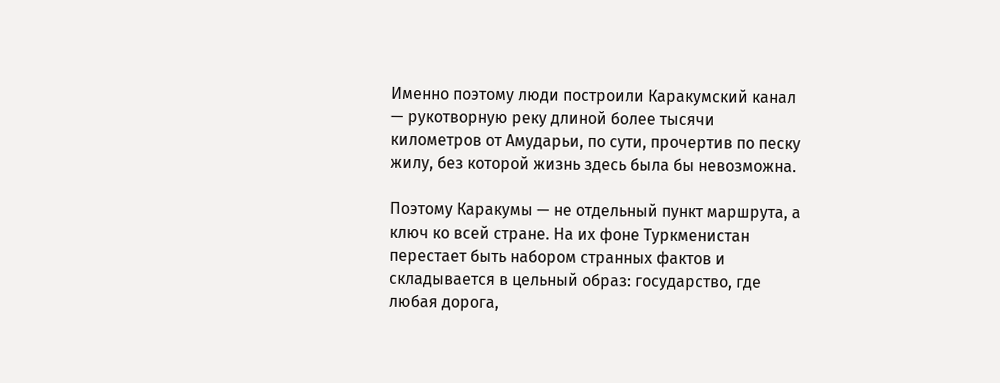Именно поэтому люди построили Каракумский канал — рукотворную реку длиной более тысячи километров от Амударьи, по сути, прочертив по песку жилу, без которой жизнь здесь была бы невозможна.

Поэтому Каракумы — не отдельный пункт маршрута, а ключ ко всей стране. На их фоне Туркменистан перестает быть набором странных фактов и складывается в цельный образ: государство, где любая дорога,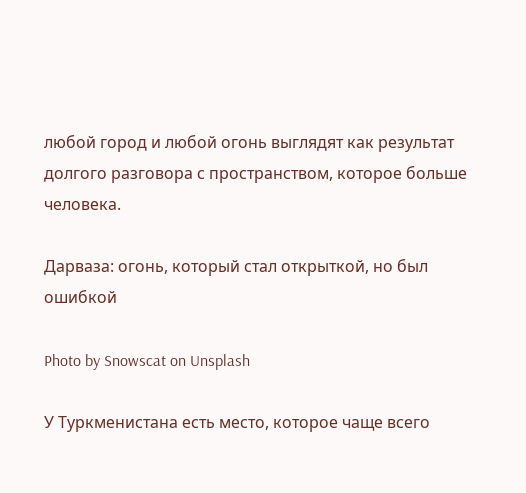любой город и любой огонь выглядят как результат долгого разговора с пространством, которое больше человека.

Дарваза: огонь, который стал открыткой, но был ошибкой

Photo by Snowscat on Unsplash

У Туркменистана есть место, которое чаще всего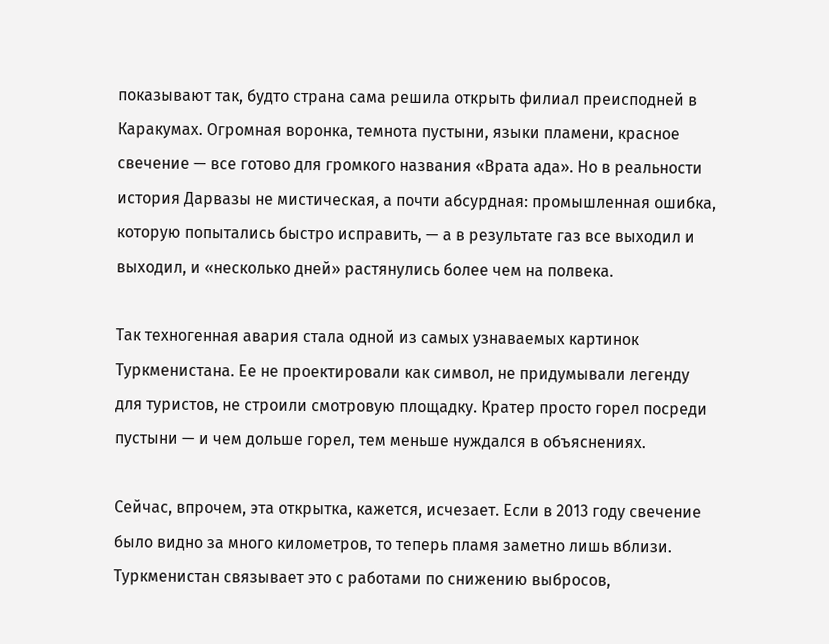показывают так, будто страна сама решила открыть филиал преисподней в Каракумах. Огромная воронка, темнота пустыни, языки пламени, красное свечение — все готово для громкого названия «Врата ада». Но в реальности история Дарвазы не мистическая, а почти абсурдная: промышленная ошибка, которую попытались быстро исправить, — а в результате газ все выходил и выходил, и «несколько дней» растянулись более чем на полвека.

Так техногенная авария стала одной из самых узнаваемых картинок Туркменистана. Ее не проектировали как символ, не придумывали легенду для туристов, не строили смотровую площадку. Кратер просто горел посреди пустыни — и чем дольше горел, тем меньше нуждался в объяснениях.

Сейчас, впрочем, эта открытка, кажется, исчезает. Если в 2013 году свечение было видно за много километров, то теперь пламя заметно лишь вблизи. Туркменистан связывает это с работами по снижению выбросов,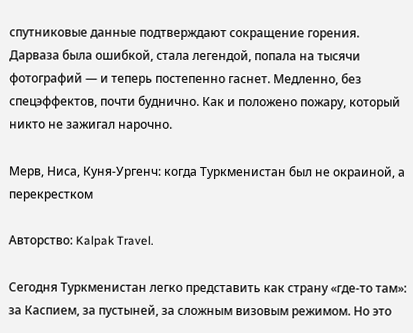спутниковые данные подтверждают сокращение горения. Дарваза была ошибкой, стала легендой, попала на тысячи фотографий — и теперь постепенно гаснет. Медленно, без спецэффектов, почти буднично. Как и положено пожару, который никто не зажигал нарочно.

Мерв, Ниса, Куня-Ургенч: когда Туркменистан был не окраиной, а перекрестком

Авторство: Kalpak Travel.

Сегодня Туркменистан легко представить как страну «где-то там»: за Каспием, за пустыней, за сложным визовым режимом. Но это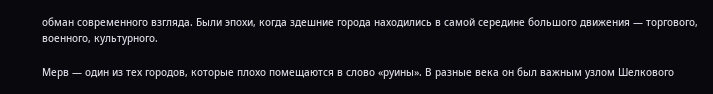обман современного взгляда. Были эпохи, когда здешние города находились в самой середине большого движения — торгового, военного, культурного.

Мерв — один из тех городов, которые плохо помещаются в слово «руины». В разные века он был важным узлом Шелкового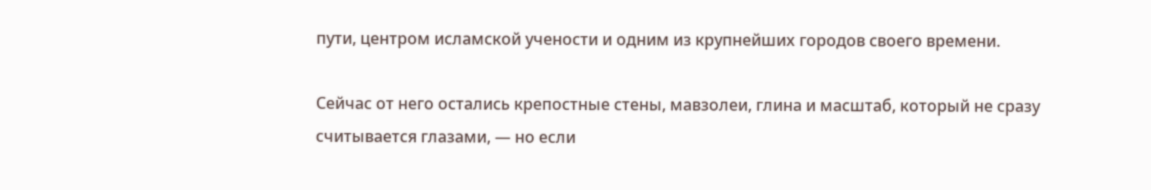пути, центром исламской учености и одним из крупнейших городов своего времени.

Сейчас от него остались крепостные стены, мавзолеи, глина и масштаб, который не сразу считывается глазами, — но если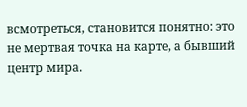всмотреться, становится понятно: это не мертвая точка на карте, а бывший центр мира.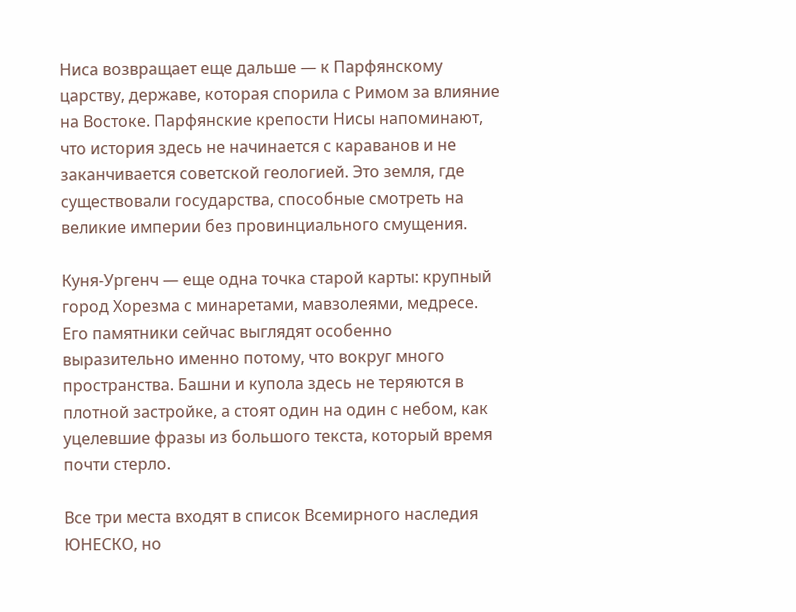Ниса возвращает еще дальше — к Парфянскому царству, державе, которая спорила с Римом за влияние на Востоке. Парфянские крепости Нисы напоминают, что история здесь не начинается с караванов и не заканчивается советской геологией. Это земля, где существовали государства, способные смотреть на великие империи без провинциального смущения.

Куня-Ургенч — еще одна точка старой карты: крупный город Хорезма с минаретами, мавзолеями, медресе. Его памятники сейчас выглядят особенно выразительно именно потому, что вокруг много пространства. Башни и купола здесь не теряются в плотной застройке, а стоят один на один с небом, как уцелевшие фразы из большого текста, который время почти стерло.

Все три места входят в список Всемирного наследия ЮНЕСКО, но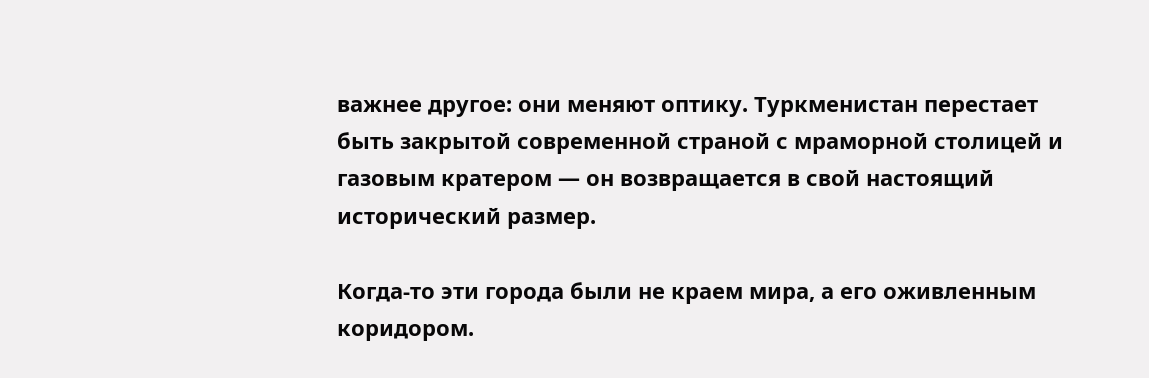важнее другое: они меняют оптику. Туркменистан перестает быть закрытой современной страной с мраморной столицей и газовым кратером — он возвращается в свой настоящий исторический размер.

Когда-то эти города были не краем мира, а его оживленным коридором.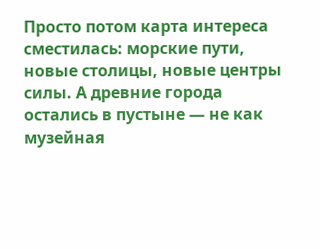Просто потом карта интереса сместилась: морские пути, новые столицы, новые центры силы. А древние города остались в пустыне — не как музейная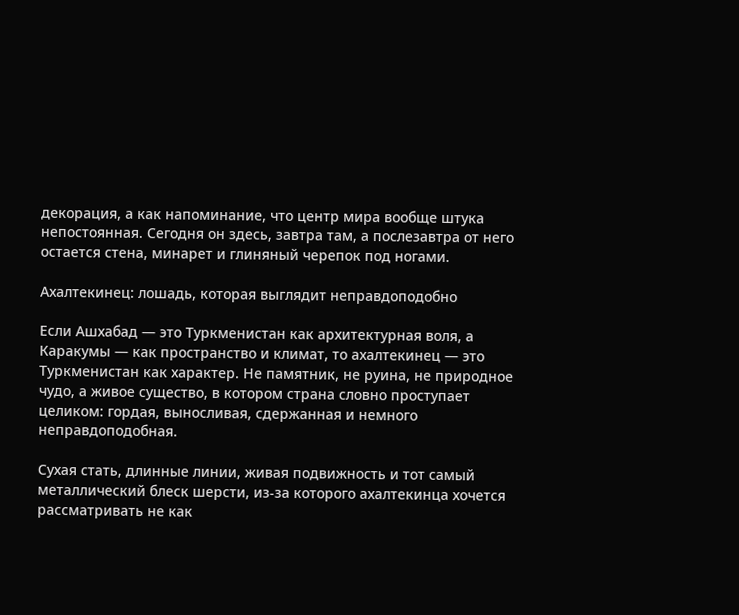декорация, а как напоминание, что центр мира вообще штука непостоянная. Сегодня он здесь, завтра там, а послезавтра от него остается стена, минарет и глиняный черепок под ногами.

Ахалтекинец: лошадь, которая выглядит неправдоподобно

Если Ашхабад — это Туркменистан как архитектурная воля, а Каракумы — как пространство и климат, то ахалтекинец — это Туркменистан как характер. Не памятник, не руина, не природное чудо, а живое существо, в котором страна словно проступает целиком: гордая, выносливая, сдержанная и немного неправдоподобная.

Сухая стать, длинные линии, живая подвижность и тот самый металлический блеск шерсти, из-за которого ахалтекинца хочется рассматривать не как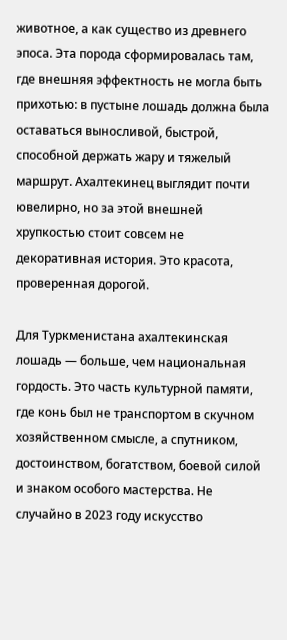животное, а как существо из древнего эпоса. Эта порода сформировалась там, где внешняя эффектность не могла быть прихотью: в пустыне лошадь должна была оставаться выносливой, быстрой, способной держать жару и тяжелый маршрут. Ахалтекинец выглядит почти ювелирно, но за этой внешней хрупкостью стоит совсем не декоративная история. Это красота, проверенная дорогой.

Для Туркменистана ахалтекинская лошадь — больше, чем национальная гордость. Это часть культурной памяти, где конь был не транспортом в скучном хозяйственном смысле, а спутником, достоинством, богатством, боевой силой и знаком особого мастерства. Не случайно в 2023 году искусство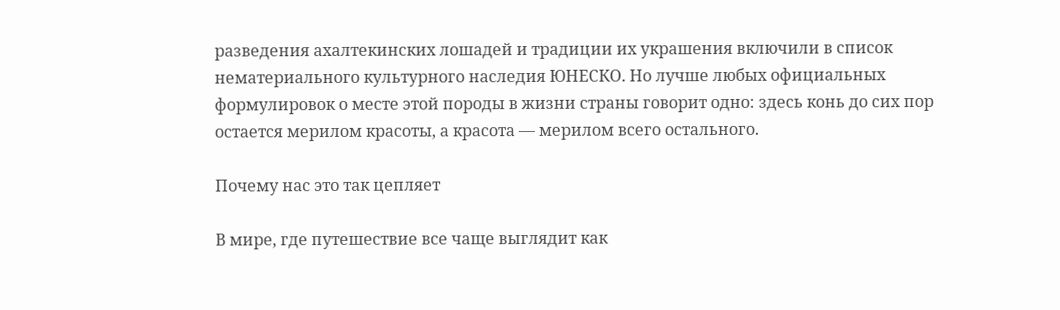разведения ахалтекинских лошадей и традиции их украшения включили в список нематериального культурного наследия ЮНЕСКО. Но лучше любых официальных формулировок о месте этой породы в жизни страны говорит одно: здесь конь до сих пор остается мерилом красоты, а красота — мерилом всего остального.

Почему нас это так цепляет

В мире, где путешествие все чаще выглядит как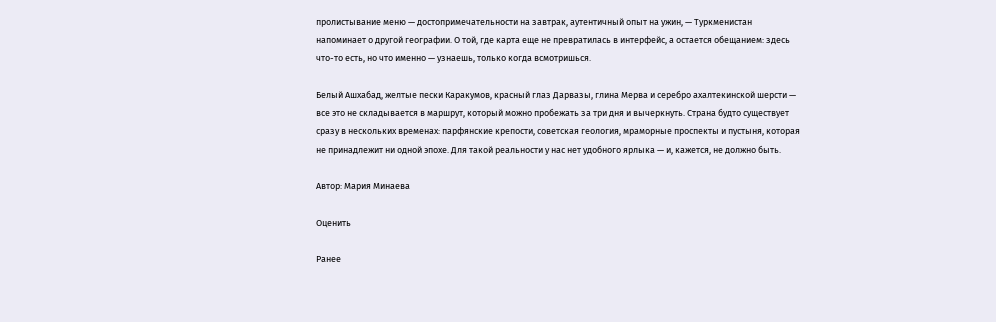пролистывание меню — достопримечательности на завтрак, аутентичный опыт на ужин, — Туркменистан напоминает о другой географии. О той, где карта еще не превратилась в интерфейс, а остается обещанием: здесь что-то есть, но что именно — узнаешь, только когда всмотришься.

Белый Ашхабад, желтые пески Каракумов, красный глаз Дарвазы, глина Мерва и серебро ахалтекинской шерсти — все это не складывается в маршрут, который можно пробежать за три дня и вычеркнуть. Страна будто существует сразу в нескольких временах: парфянские крепости, советская геология, мраморные проспекты и пустыня, которая не принадлежит ни одной эпохе. Для такой реальности у нас нет удобного ярлыка — и, кажется, не должно быть.

Автор: Мария Минаева

Оценить

Ранее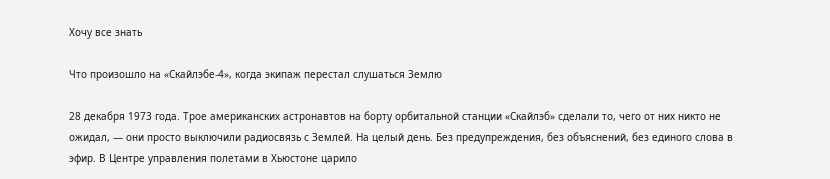Хочу все знать

Что произошло на «Скайлэбе-4», когда экипаж перестал слушаться Землю

28 декабря 1973 года. Трое американских астронавтов на борту орбитальной станции «Скайлэб» сделали то, чего от них никто не ожидал, — они просто выключили радиосвязь с Землей. На целый день. Без предупреждения, без объяснений, без единого слова в эфир. В Центре управления полетами в Хьюстоне царило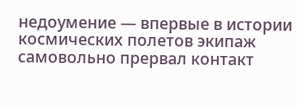недоумение — впервые в истории космических полетов экипаж самовольно прервал контакт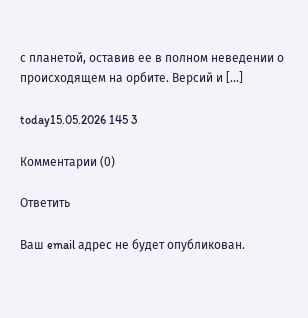с планетой, оставив ее в полном неведении о происходящем на орбите. Версий и […]

today15.05.2026 145 3

Комментарии (0)

Ответить

Ваш email адрес не будет опубликован.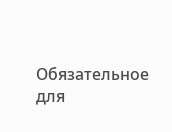Обязательное для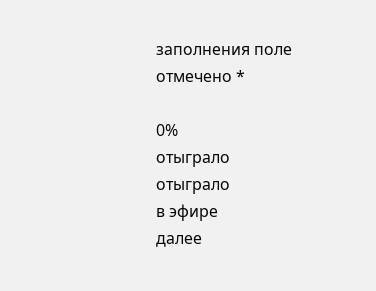заполнения поле отмечено *

0%
отыграло
отыграло
в эфире
далее